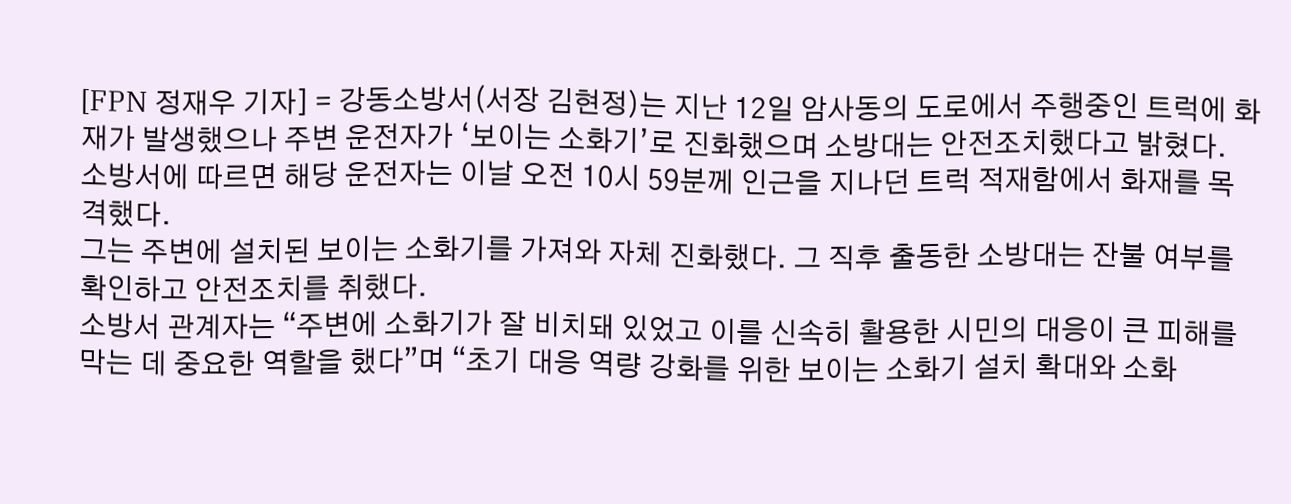[FPN 정재우 기자] = 강동소방서(서장 김현정)는 지난 12일 암사동의 도로에서 주행중인 트럭에 화재가 발생했으나 주변 운전자가 ‘보이는 소화기’로 진화했으며 소방대는 안전조치했다고 밝혔다.
소방서에 따르면 해당 운전자는 이날 오전 10시 59분께 인근을 지나던 트럭 적재함에서 화재를 목격했다.
그는 주변에 설치된 보이는 소화기를 가져와 자체 진화했다. 그 직후 출동한 소방대는 잔불 여부를 확인하고 안전조치를 취했다.
소방서 관계자는 “주변에 소화기가 잘 비치돼 있었고 이를 신속히 활용한 시민의 대응이 큰 피해를 막는 데 중요한 역할을 했다”며 “초기 대응 역량 강화를 위한 보이는 소화기 설치 확대와 소화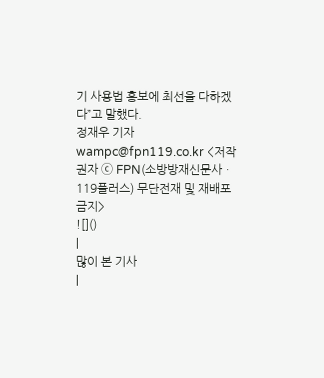기 사용법 홍보에 최선을 다하겠다”고 말했다.
정재우 기자 wampc@fpn119.co.kr <저작권자 ⓒ FPN(소방방재신문사ㆍ119플러스) 무단전재 및 재배포 금지>
![]()
|
많이 본 기사
|